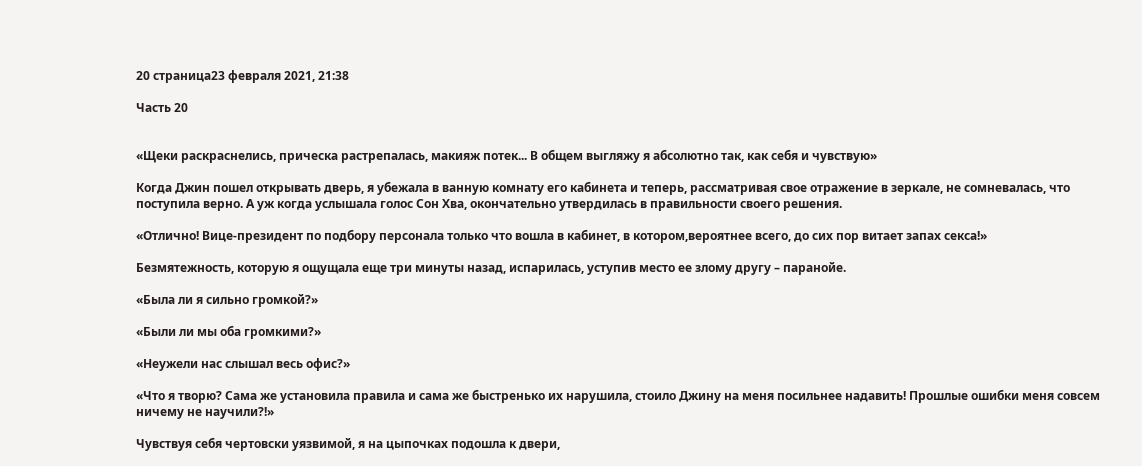20 страница23 февраля 2021, 21:38

Часть 20


«Щеки раскраснелись, прическа растрепалась, макияж потек... В общем выгляжу я абсолютно так, как себя и чувствую»

Когда Джин пошел открывать дверь, я убежала в ванную комнату его кабинета и теперь, рассматривая свое отражение в зеркале, не сомневалась, что поступила верно. А уж когда услышала голос Сон Хва, окончательно утвердилась в правильности своего решения.

«Отлично! Вице-президент по подбору персонала только что вошла в кабинет, в котором,вероятнее всего, до сих пор витает запах секса!»

Безмятежность, которую я ощущала еще три минуты назад, испарилась, уступив место ее злому другу – паранойе.

«Была ли я сильно громкой?»

«Были ли мы оба громкими?»

«Неужели нас слышал весь офис?»

«Что я творю? Сама же установила правила и сама же быстренько их нарушила, стоило Джину на меня посильнее надавить! Прошлые ошибки меня совсем ничему не научили?!»

Чувствуя себя чертовски уязвимой, я на цыпочках подошла к двери,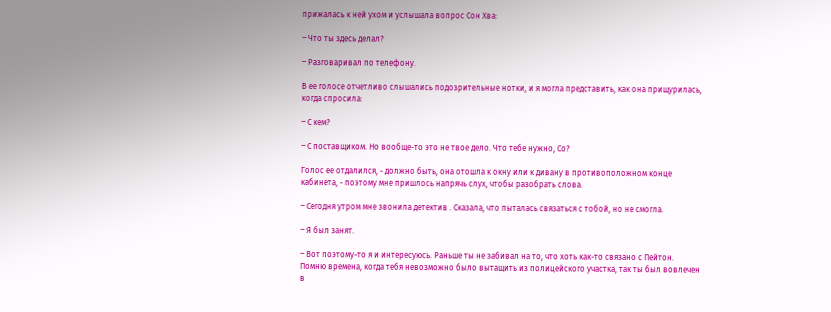прижалась к ней ухом и услышала вопрос Сон Хва:

‒ Что ты здесь делал?

‒ Разговаривал по телефону.

В ее голосе отчетливо слышались подозрительные нотки, и я могла представить, как она прищурилась, когда спросила:

‒ С кем?

‒ С поставщиком. Но вообще-то это не твое дело. Что тебе нужно, Со?

Голос ее отдалился, - должно быть, она отошла к окну или к дивану в противоположном конце кабинета, - поэтому мне пришлось напрячь слух, чтобы разобрать слова.

‒ Сегодня утром мне звонила детектив . Сказала, что пыталась связаться с тобой, но не смогла.

‒ Я был занят.

‒ Вот поэтому-то я и интересуюсь. Раньше ты не забивал на то, что хоть как-то связано с Пейтон. Помню времена, когда тебя невозможно было вытащить из полицейского участка, так ты был вовлечен в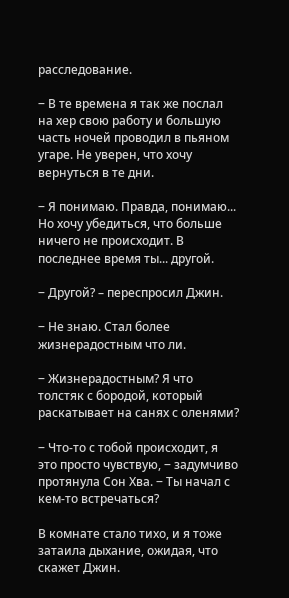расследование.

‒ В те времена я так же послал на хер свою работу и большую часть ночей проводил в пьяном угаре. Не уверен, что хочу вернуться в те дни.

‒ Я понимаю. Правда, понимаю... Но хочу убедиться, что больше ничего не происходит. В последнее время ты... другой.

‒ Другой? – переспросил Джин.

‒ Не знаю. Стал более жизнерадостным что ли.

‒ Жизнерадостным? Я что толстяк с бородой, который раскатывает на санях с оленями?

‒ Что-то с тобой происходит, я это просто чувствую, ‒ задумчиво протянула Сон Хва. ‒ Ты начал с кем-то встречаться?

В комнате стало тихо, и я тоже затаила дыхание, ожидая, что скажет Джин.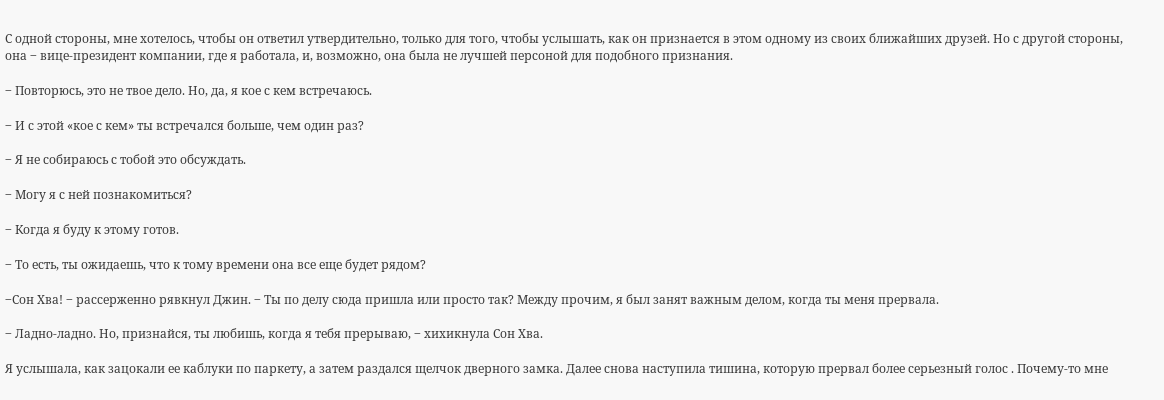С одной стороны, мне хотелось, чтобы он ответил утвердительно, только для того, чтобы услышать, как он признается в этом одному из своих ближайших друзей. Но с другой стороны, она ‒ вице-президент компании, где я работала, и, возможно, она была не лучшей персоной для подобного признания.

‒ Повторюсь, это не твое дело. Но, да, я кое с кем встречаюсь.

‒ И с этой «кое с кем» ты встречался больше, чем один раз?

‒ Я не собираюсь с тобой это обсуждать.

‒ Могу я с ней познакомиться?

‒ Когда я буду к этому готов.

‒ То есть, ты ожидаешь, что к тому времени она все еще будет рядом?

‒Сон Хва! ‒ рассерженно рявкнул Джин. ‒ Ты по делу сюда пришла или просто так? Между прочим, я был занят важным делом, когда ты меня прервала.

‒ Ладно-ладно. Но, признайся, ты любишь, когда я тебя прерываю, ‒ хихикнула Сон Хва.

Я услышала, как зацокали ее каблуки по паркету, а затем раздался щелчок дверного замка. Далее снова наступила тишина, которую прервал более серьезный голос . Почему-то мне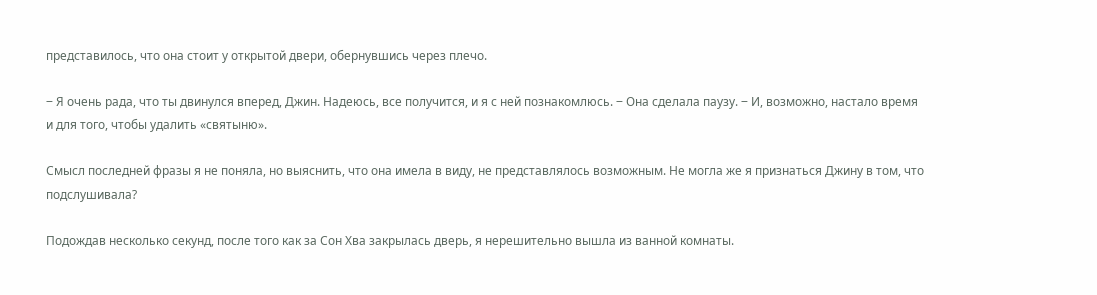представилось, что она стоит у открытой двери, обернувшись через плечо.

‒ Я очень рада, что ты двинулся вперед, Джин. Надеюсь, все получится, и я с ней познакомлюсь. ‒ Она сделала паузу. ‒ И, возможно, настало время и для того, чтобы удалить «святыню».

Смысл последней фразы я не поняла, но выяснить, что она имела в виду, не представлялось возможным. Не могла же я признаться Джину в том, что подслушивала?

Подождав несколько секунд, после того как за Сон Хва закрылась дверь, я нерешительно вышла из ванной комнаты.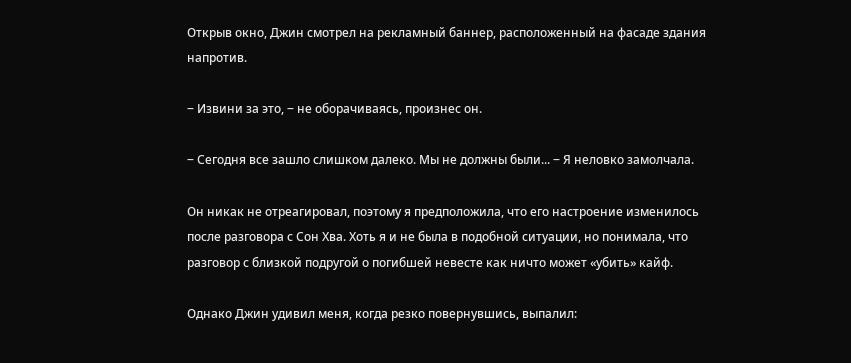Открыв окно, Джин смотрел на рекламный баннер, расположенный на фасаде здания напротив.

‒ Извини за это, ‒ не оборачиваясь, произнес он.

‒ Сегодня все зашло слишком далеко. Мы не должны были... ‒ Я неловко замолчала.

Он никак не отреагировал, поэтому я предположила, что его настроение изменилось после разговора с Сон Хва. Хоть я и не была в подобной ситуации, но понимала, что разговор с близкой подругой о погибшей невесте как ничто может «убить» кайф.

Однако Джин удивил меня, когда резко повернувшись, выпалил: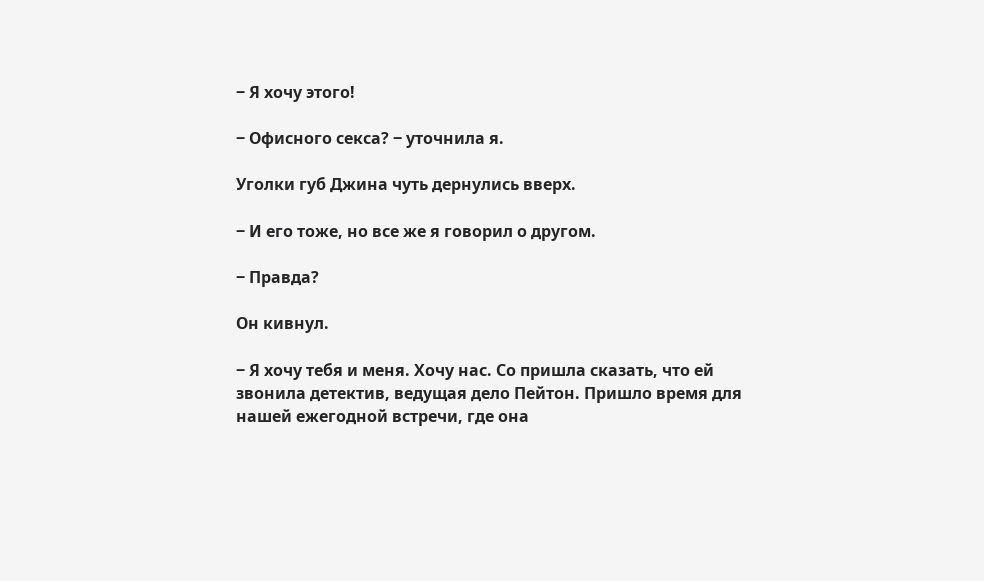‒ Я хочу этого!

‒ Офисного секса? ‒ уточнила я.

Уголки губ Джина чуть дернулись вверх.

‒ И его тоже, но все же я говорил о другом.

‒ Правда?

Он кивнул.

‒ Я хочу тебя и меня. Хочу нас. Со пришла сказать, что ей звонила детектив, ведущая дело Пейтон. Пришло время для нашей ежегодной встречи, где она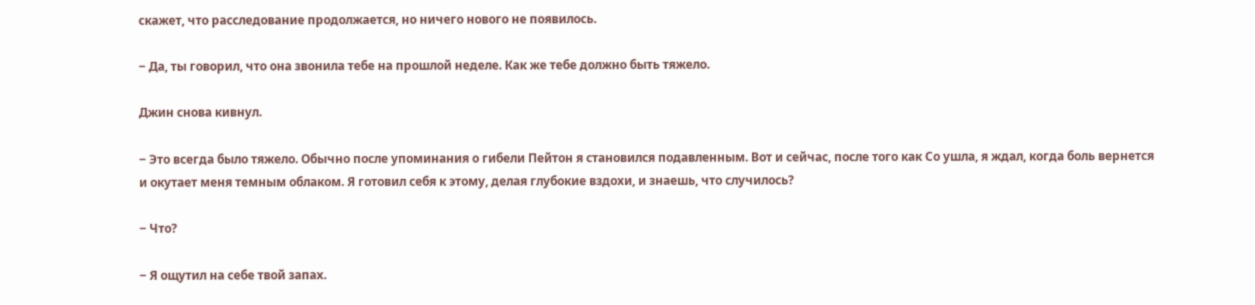скажет, что расследование продолжается, но ничего нового не появилось.

‒ Да, ты говорил, что она звонила тебе на прошлой неделе. Как же тебе должно быть тяжело.

Джин снова кивнул.

‒ Это всегда было тяжело. Обычно после упоминания о гибели Пейтон я становился подавленным. Вот и сейчас, после того как Со ушла, я ждал, когда боль вернется и окутает меня темным облаком. Я готовил себя к этому, делая глубокие вздохи, и знаешь, что случилось?

‒ Что?

‒ Я ощутил на себе твой запах.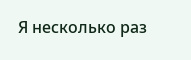Я несколько раз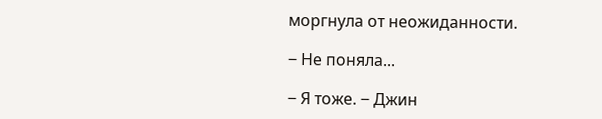моргнула от неожиданности.

‒ Не поняла...

‒ Я тоже. ‒ Джин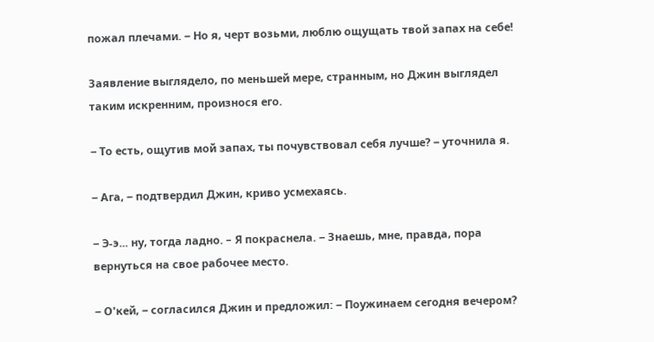пожал плечами. ‒ Но я, черт возьми, люблю ощущать твой запах на себе!

Заявление выглядело, по меньшей мере, странным, но Джин выглядел таким искренним, произнося его.

‒ То есть, ощутив мой запах, ты почувствовал себя лучше? ‒ уточнила я.

‒ Ага, ‒ подтвердил Джин, криво усмехаясь.

‒ Э-э... ну, тогда ладно. – Я покраснела. ‒ Знаешь, мне, правда, пора вернуться на свое рабочее место.

‒ О'кей, ‒ согласился Джин и предложил: ‒ Поужинаем сегодня вечером?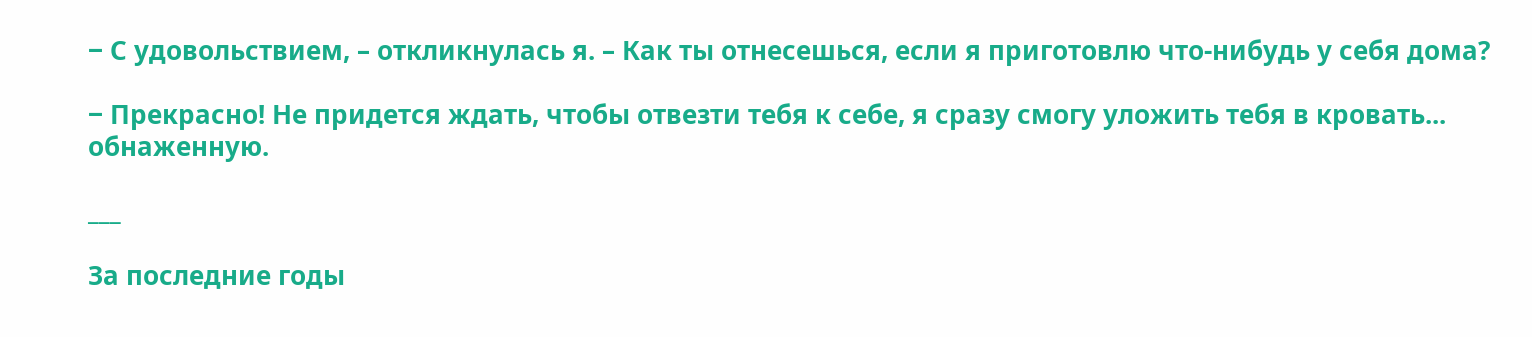‒ С удовольствием, – откликнулась я. – Как ты отнесешься, если я приготовлю что-нибудь у себя дома?

‒ Прекрасно! Не придется ждать, чтобы отвезти тебя к себе, я сразу смогу уложить тебя в кровать... обнаженную.

___

За последние годы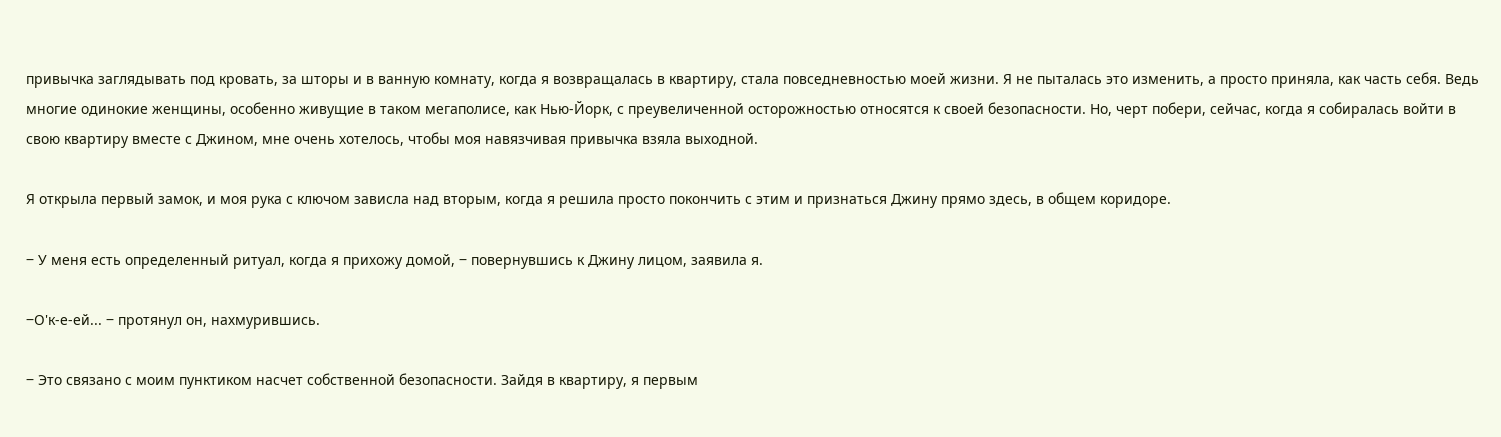привычка заглядывать под кровать, за шторы и в ванную комнату, когда я возвращалась в квартиру, стала повседневностью моей жизни. Я не пыталась это изменить, а просто приняла, как часть себя. Ведь многие одинокие женщины, особенно живущие в таком мегаполисе, как Нью-Йорк, с преувеличенной осторожностью относятся к своей безопасности. Но, черт побери, сейчас, когда я собиралась войти в свою квартиру вместе с Джином, мне очень хотелось, чтобы моя навязчивая привычка взяла выходной.

Я открыла первый замок, и моя рука с ключом зависла над вторым, когда я решила просто покончить с этим и признаться Джину прямо здесь, в общем коридоре.

‒ У меня есть определенный ритуал, когда я прихожу домой, ‒ повернувшись к Джину лицом, заявила я.

‒О'к-е-ей... ‒ протянул он, нахмурившись.

‒ Это связано с моим пунктиком насчет собственной безопасности. Зайдя в квартиру, я первым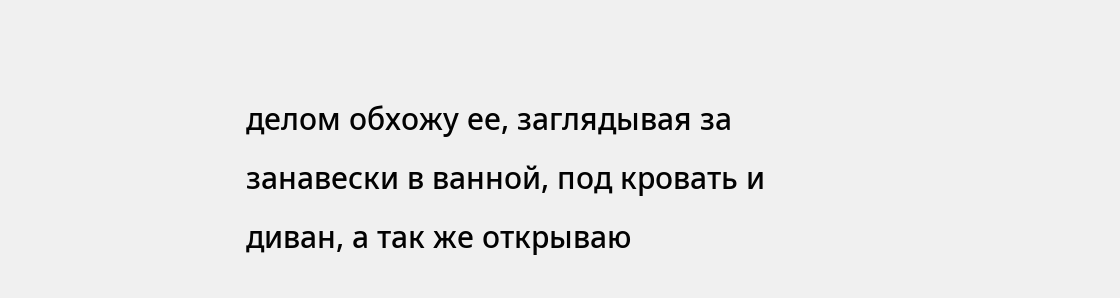делом обхожу ее, заглядывая за занавески в ванной, под кровать и диван, а так же открываю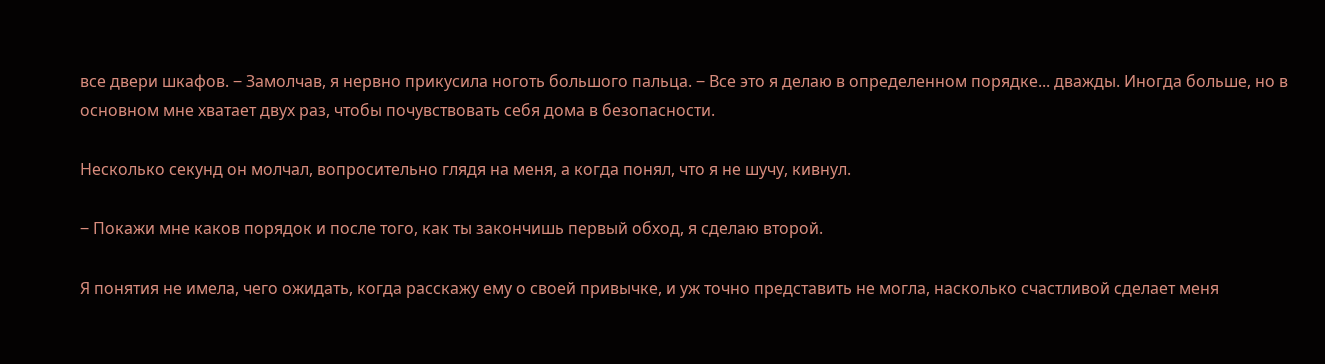все двери шкафов. ‒ Замолчав, я нервно прикусила ноготь большого пальца. ‒ Все это я делаю в определенном порядке... дважды. Иногда больше, но в основном мне хватает двух раз, чтобы почувствовать себя дома в безопасности.

Несколько секунд он молчал, вопросительно глядя на меня, а когда понял, что я не шучу, кивнул.

‒ Покажи мне каков порядок и после того, как ты закончишь первый обход, я сделаю второй.

Я понятия не имела, чего ожидать, когда расскажу ему о своей привычке, и уж точно представить не могла, насколько счастливой сделает меня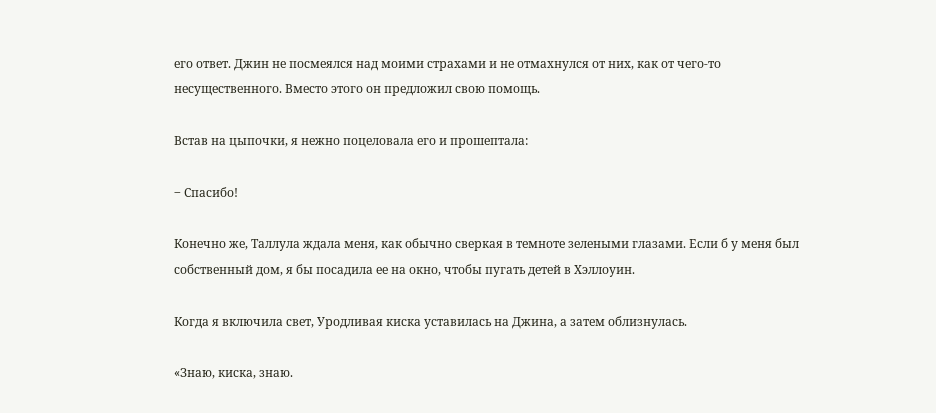его ответ. Джин не посмеялся над моими страхами и не отмахнулся от них, как от чего-то несущественного. Вместо этого он предложил свою помощь.

Встав на цыпочки, я нежно поцеловала его и прошептала:

‒ Спасибо!

Конечно же, Таллула ждала меня, как обычно сверкая в темноте зелеными глазами. Если б у меня был собственный дом, я бы посадила ее на окно, чтобы пугать детей в Хэллоуин.

Когда я включила свет, Уродливая киска уставилась на Джина, а затем облизнулась.

«Знаю, киска, знаю.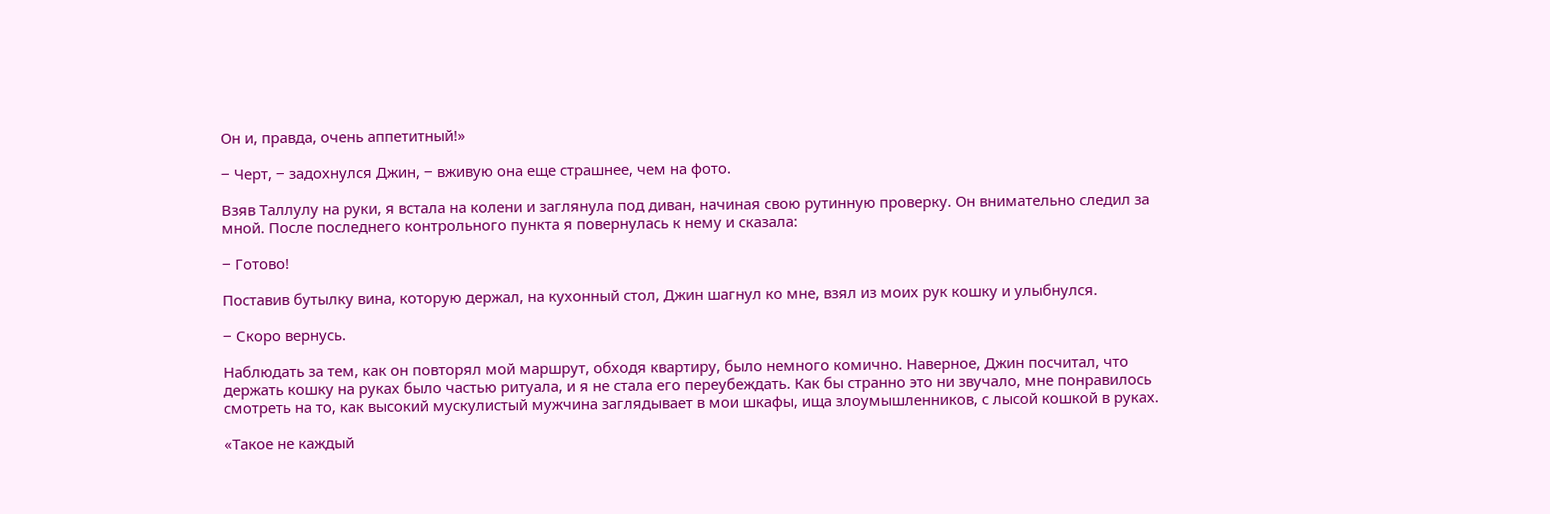Он и, правда, очень аппетитный!»

‒ Черт, ‒ задохнулся Джин, ‒ вживую она еще страшнее, чем на фото.

Взяв Таллулу на руки, я встала на колени и заглянула под диван, начиная свою рутинную проверку. Он внимательно следил за мной. После последнего контрольного пункта я повернулась к нему и сказала:

‒ Готово!

Поставив бутылку вина, которую держал, на кухонный стол, Джин шагнул ко мне, взял из моих рук кошку и улыбнулся.

‒ Скоро вернусь.

Наблюдать за тем, как он повторял мой маршрут, обходя квартиру, было немного комично. Наверное, Джин посчитал, что держать кошку на руках было частью ритуала, и я не стала его переубеждать. Как бы странно это ни звучало, мне понравилось смотреть на то, как высокий мускулистый мужчина заглядывает в мои шкафы, ища злоумышленников, с лысой кошкой в руках.

«Такое не каждый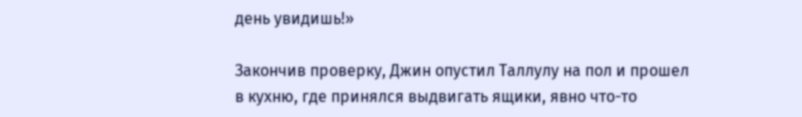день увидишь!»

Закончив проверку, Джин опустил Таллулу на пол и прошел в кухню, где принялся выдвигать ящики, явно что-то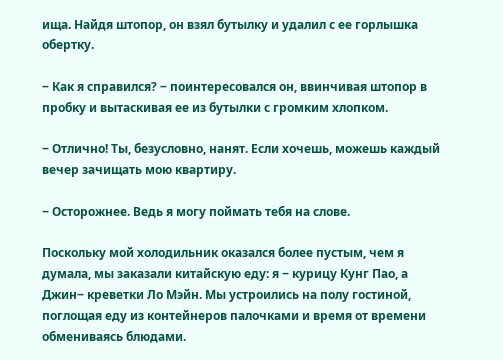ища. Найдя штопор, он взял бутылку и удалил с ее горлышка обертку.

‒ Как я справился? ‒ поинтересовался он, ввинчивая штопор в пробку и вытаскивая ее из бутылки с громким хлопком.

‒ Отлично! Ты, безусловно, нанят. Если хочешь, можешь каждый вечер зачищать мою квартиру.

‒ Осторожнее. Ведь я могу поймать тебя на слове.

Поскольку мой холодильник оказался более пустым, чем я думала, мы заказали китайскую еду: я ‒ курицу Кунг Пао, а Джин‒ креветки Ло Мэйн. Мы устроились на полу гостиной, поглощая еду из контейнеров палочками и время от времени обмениваясь блюдами.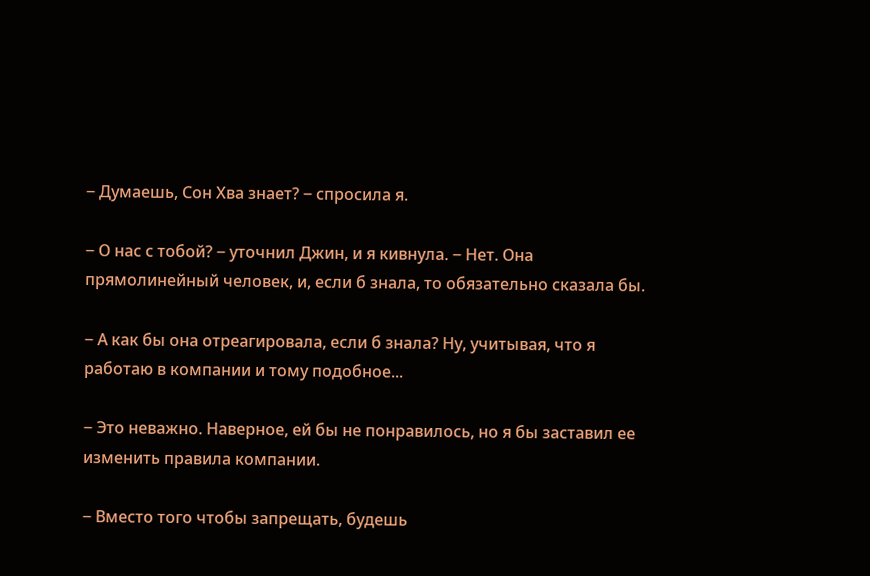‒ Думаешь, Сон Хва знает? ‒ спросила я.

‒ О нас с тобой? ‒ уточнил Джин, и я кивнула. ‒ Нет. Она прямолинейный человек, и, если б знала, то обязательно сказала бы.

‒ А как бы она отреагировала, если б знала? Ну, учитывая, что я работаю в компании и тому подобное...

‒ Это неважно. Наверное, ей бы не понравилось, но я бы заставил ее изменить правила компании.

‒ Вместо того чтобы запрещать, будешь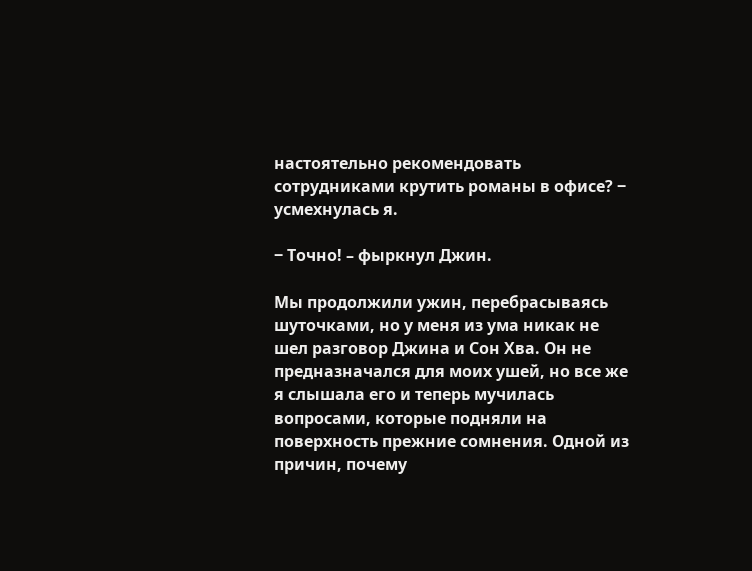настоятельно рекомендовать сотрудниками крутить романы в офисе? ‒ усмехнулась я.

‒ Точно! – фыркнул Джин.

Мы продолжили ужин, перебрасываясь шуточками, но у меня из ума никак не шел разговор Джина и Сон Хва. Он не предназначался для моих ушей, но все же я слышала его и теперь мучилась вопросами, которые подняли на поверхность прежние сомнения. Одной из причин, почему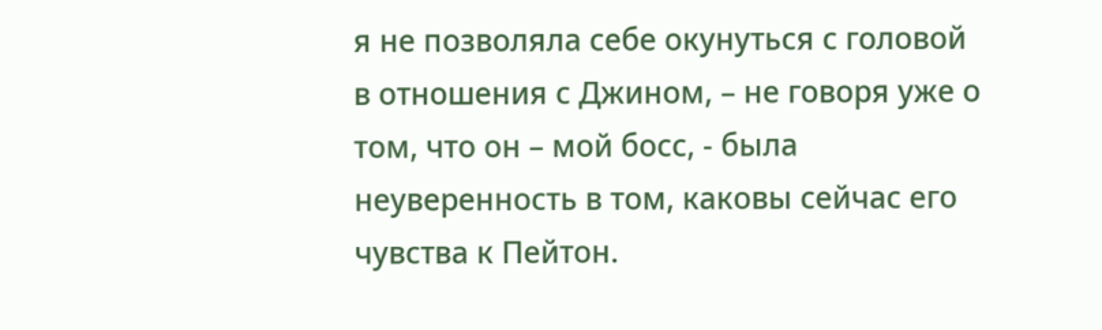я не позволяла себе окунуться с головой в отношения с Джином, – не говоря уже о том, что он – мой босс, - была неуверенность в том, каковы сейчас его чувства к Пейтон.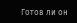Готов ли он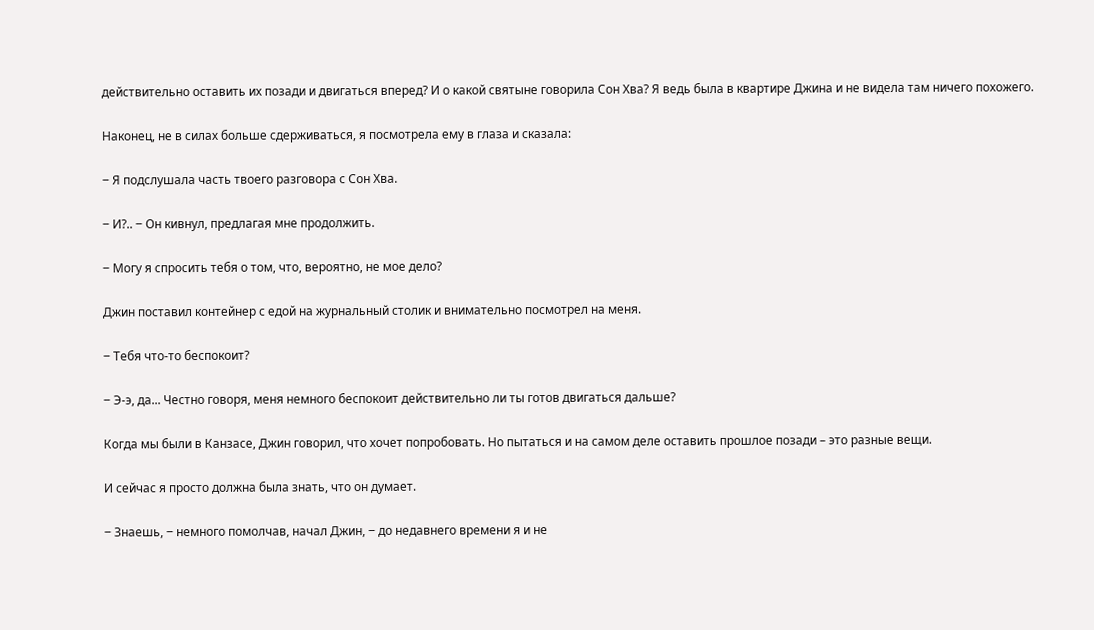действительно оставить их позади и двигаться вперед? И о какой святыне говорила Сон Хва? Я ведь была в квартире Джина и не видела там ничего похожего.

Наконец, не в силах больше сдерживаться, я посмотрела ему в глаза и сказала:

‒ Я подслушала часть твоего разговора с Сон Хва.

‒ И?.. ‒ Он кивнул, предлагая мне продолжить.

‒ Могу я спросить тебя о том, что, вероятно, не мое дело?

Джин поставил контейнер с едой на журнальный столик и внимательно посмотрел на меня.

‒ Тебя что-то беспокоит?

‒ Э-э, да... Честно говоря, меня немного беспокоит действительно ли ты готов двигаться дальше?

Когда мы были в Канзасе, Джин говорил, что хочет попробовать. Но пытаться и на самом деле оставить прошлое позади – это разные вещи.

И сейчас я просто должна была знать, что он думает.

‒ Знаешь, ‒ немного помолчав, начал Джин, ‒ до недавнего времени я и не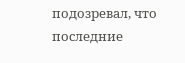подозревал, что последние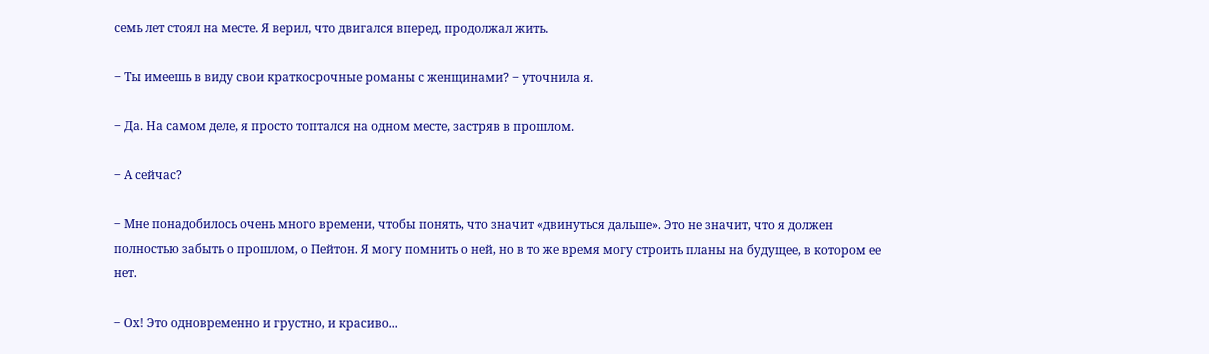семь лет стоял на месте. Я верил, что двигался вперед, продолжал жить.

‒ Ты имеешь в виду свои краткосрочные романы с женщинами? ‒ уточнила я.

‒ Да. На самом деле, я просто топтался на одном месте, застряв в прошлом.

‒ А сейчас?

‒ Мне понадобилось очень много времени, чтобы понять, что значит «двинуться дальше». Это не значит, что я должен полностью забыть о прошлом, о Пейтон. Я могу помнить о ней, но в то же время могу строить планы на будущее, в котором ее нет.

‒ Ох! Это одновременно и грустно, и красиво...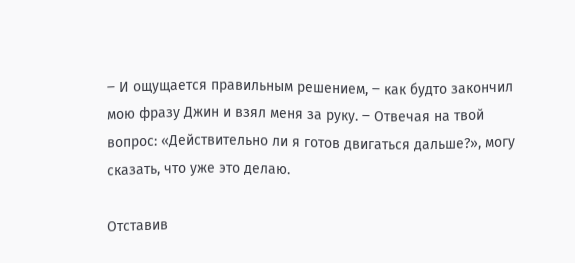‒ И ощущается правильным решением, ‒ как будто закончил мою фразу Джин и взял меня за руку. ‒ Отвечая на твой вопрос: «Действительно ли я готов двигаться дальше?», могу сказать, что уже это делаю.

Отставив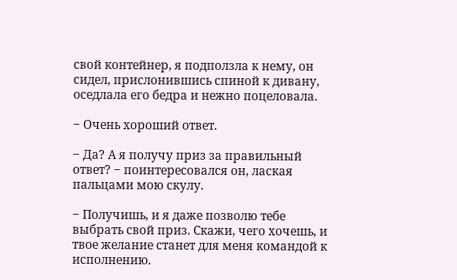свой контейнер, я подползла к нему, он сидел, прислонившись спиной к дивану, оседлала его бедра и нежно поцеловала.

‒ Очень хороший ответ.

‒ Да? А я получу приз за правильный ответ? ‒ поинтересовался он, лаская пальцами мою скулу.

‒ Получишь, и я даже позволю тебе выбрать свой приз. Скажи, чего хочешь, и твое желание станет для меня командой к исполнению.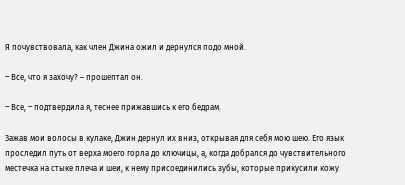Я почувствовала, как член Джина ожил и дернулся подо мной.

‒ Все, что я захочу? – прошептал он.

‒ Все, ‒ подтвердила я, теснее прижавшись к его бедрам.

Зажав мои волосы в кулаке, Джин дернул их вниз, открывая для себя мою шею. Его язык проследил путь от верха моего горла до ключицы, а, когда добрался до чувствительного местечка на стыке плеча и шеи, к нему присоединились зубы, которые прикусили кожу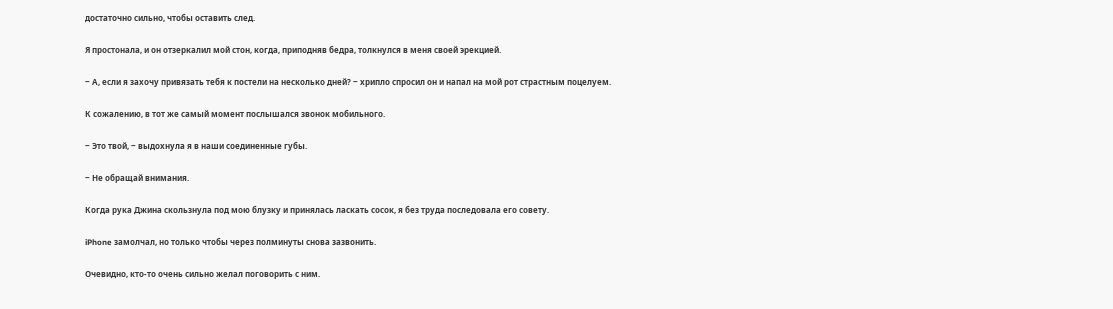достаточно сильно, чтобы оставить след.

Я простонала, и он отзеркалил мой стон, когда, приподняв бедра, толкнулся в меня своей эрекцией.

‒ А, если я захочу привязать тебя к постели на несколько дней? ‒ хрипло спросил он и напал на мой рот страстным поцелуем.

К сожалению, в тот же самый момент послышался звонок мобильного.

‒ Это твой, ‒ выдохнула я в наши соединенные губы.

‒ Не обращай внимания.

Когда рука Джина скользнула под мою блузку и принялась ласкать сосок, я без труда последовала его совету.

iPhone замолчал, но только чтобы через полминуты снова зазвонить.

Очевидно, кто-то очень сильно желал поговорить с ним.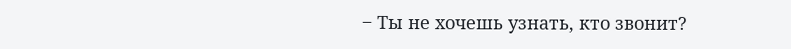‒ Ты не хочешь узнать, кто звонит?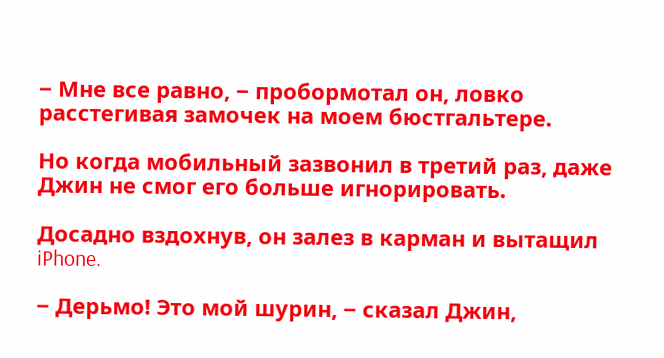‒ Мне все равно, ‒ пробормотал он, ловко расстегивая замочек на моем бюстгальтере.

Но когда мобильный зазвонил в третий раз, даже Джин не смог его больше игнорировать.

Досадно вздохнув, он залез в карман и вытащил iPhone.

‒ Дерьмо! Это мой шурин, ‒ сказал Джин,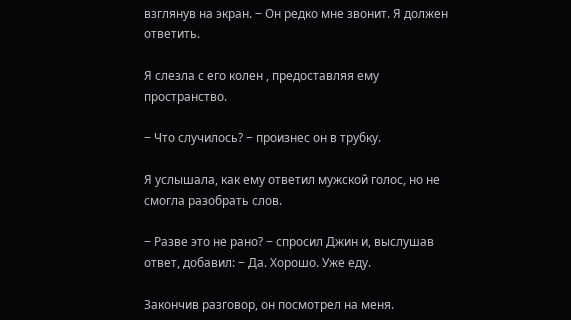взглянув на экран. ‒ Он редко мне звонит. Я должен ответить.

Я слезла с его колен , предоставляя ему пространство.

‒ Что случилось? ‒ произнес он в трубку.

Я услышала, как ему ответил мужской голос, но не смогла разобрать слов.

‒ Разве это не рано? ‒ спросил Джин и, выслушав ответ, добавил: ‒ Да. Хорошо. Уже еду.

Закончив разговор, он посмотрел на меня.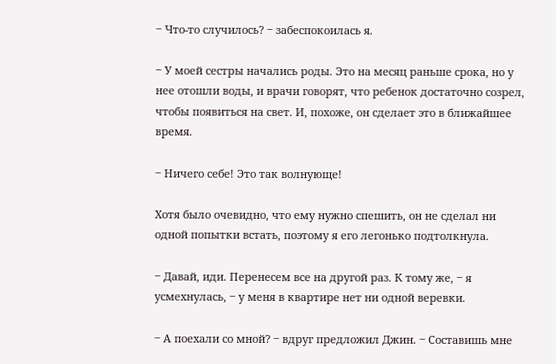‒ Что-то случилось? ‒ забеспокоилась я.

‒ У моей сестры начались роды. Это на месяц раньше срока, но у нее отошли воды, и врачи говорят, что ребенок достаточно созрел, чтобы появиться на свет. И, похоже, он сделает это в ближайшее время.

‒ Ничего себе! Это так волнующе!

Хотя было очевидно, что ему нужно спешить, он не сделал ни одной попытки встать, поэтому я его легонько подтолкнула.

‒ Давай, иди. Перенесем все на другой раз. К тому же, ‒ я усмехнулась, ‒ у меня в квартире нет ни одной веревки.

‒ А поехали со мной? ‒ вдруг предложил Джин. ‒ Составишь мне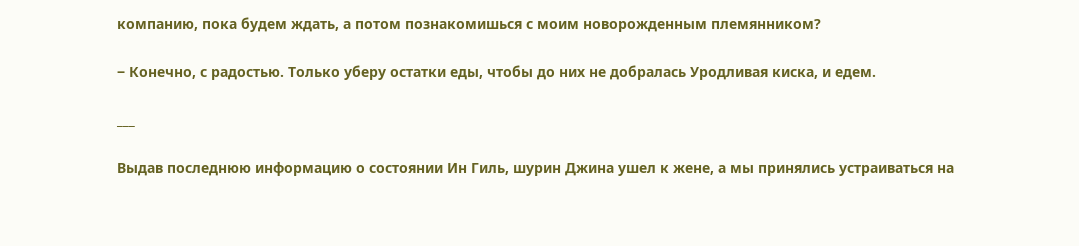компанию, пока будем ждать, а потом познакомишься с моим новорожденным племянником?

‒ Конечно, с радостью. Только уберу остатки еды, чтобы до них не добралась Уродливая киска, и едем.

___

Выдав последнюю информацию о состоянии Ин Гиль, шурин Джина ушел к жене, а мы принялись устраиваться на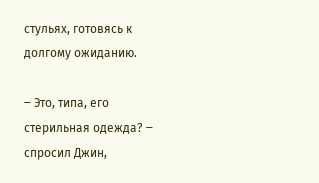стульях, готовясь к долгому ожиданию.

‒ Это, типа, его стерильная одежда? ‒ спросил Джин,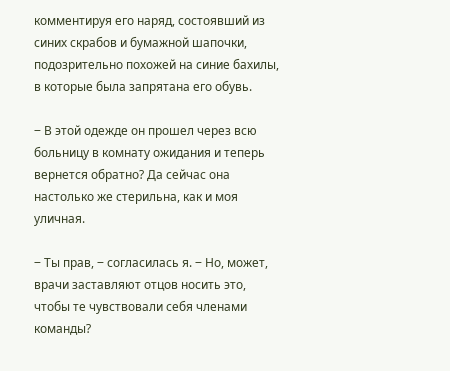комментируя его наряд, состоявший из синих скрабов и бумажной шапочки, подозрительно похожей на синие бахилы, в которые была запрятана его обувь.

‒ В этой одежде он прошел через всю больницу в комнату ожидания и теперь вернется обратно? Да сейчас она настолько же стерильна, как и моя уличная.

‒ Ты прав, ‒ согласилась я. ‒ Но, может, врачи заставляют отцов носить это, чтобы те чувствовали себя членами команды?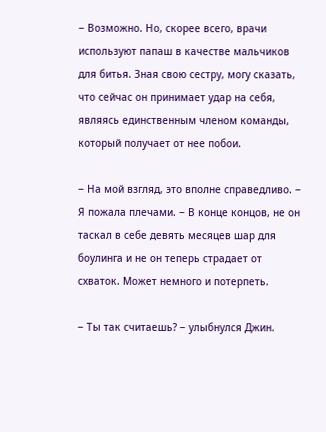‒ Возможно. Но, скорее всего, врачи используют папаш в качестве мальчиков для битья. Зная свою сестру, могу сказать, что сейчас он принимает удар на себя, являясь единственным членом команды, который получает от нее побои.

‒ На мой взгляд, это вполне справедливо. ‒ Я пожала плечами. ‒ В конце концов, не он таскал в себе девять месяцев шар для боулинга и не он теперь страдает от схваток. Может немного и потерпеть.

‒ Ты так считаешь? ‒ улыбнулся Джин.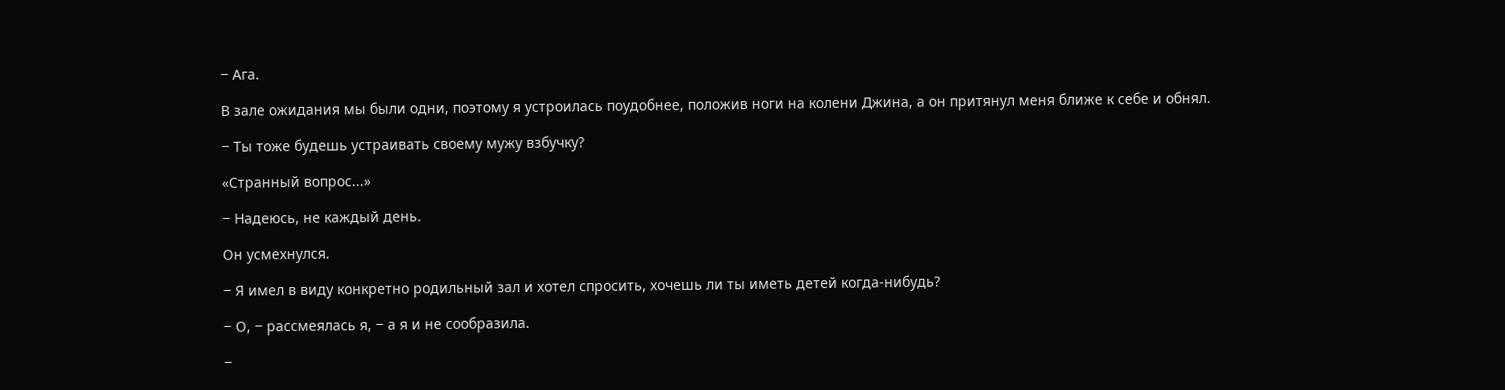‒ Ага.

В зале ожидания мы были одни, поэтому я устроилась поудобнее, положив ноги на колени Джина, а он притянул меня ближе к себе и обнял.

‒ Ты тоже будешь устраивать своему мужу взбучку?

«Странный вопрос...»

‒ Надеюсь, не каждый день.

Он усмехнулся.

‒ Я имел в виду конкретно родильный зал и хотел спросить, хочешь ли ты иметь детей когда-нибудь?

‒ О, ‒ рассмеялась я, ‒ а я и не сообразила.

‒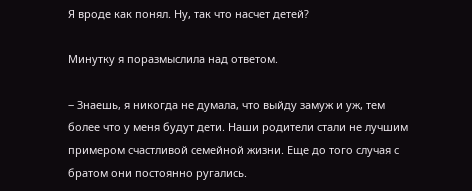Я вроде как понял. Ну, так что насчет детей?

Минутку я поразмыслила над ответом.

‒ Знаешь, я никогда не думала, что выйду замуж и уж, тем более что у меня будут дети. Наши родители стали не лучшим примером счастливой семейной жизни. Еще до того случая с братом они постоянно ругались.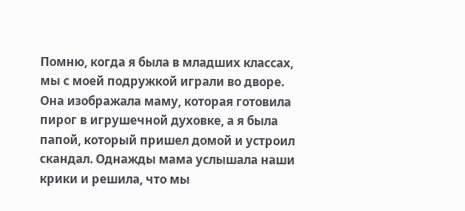Помню, когда я была в младших классах, мы с моей подружкой играли во дворе. Она изображала маму, которая готовила пирог в игрушечной духовке, а я была папой, который пришел домой и устроил скандал. Однажды мама услышала наши крики и решила, что мы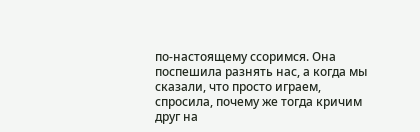по-настоящему ссоримся. Она поспешила разнять нас, а когда мы сказали, что просто играем, спросила, почему же тогда кричим друг на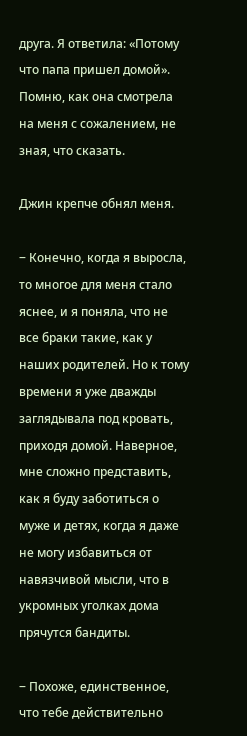друга. Я ответила: «Потому что папа пришел домой». Помню, как она смотрела на меня с сожалением, не зная, что сказать.

Джин крепче обнял меня.

‒ Конечно, когда я выросла, то многое для меня стало яснее, и я поняла, что не все браки такие, как у наших родителей. Но к тому времени я уже дважды заглядывала под кровать, приходя домой. Наверное, мне сложно представить, как я буду заботиться о муже и детях, когда я даже не могу избавиться от навязчивой мысли, что в укромных уголках дома прячутся бандиты.

‒ Похоже, единственное, что тебе действительно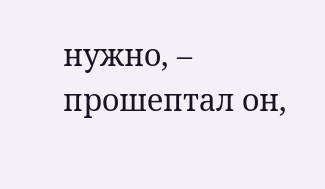нужно, – прошептал он,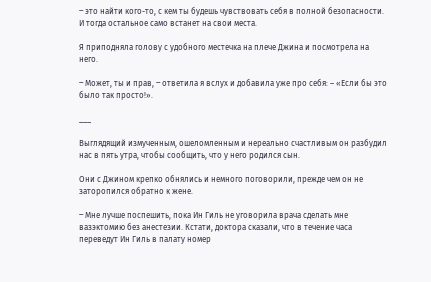‒ это найти кого-то, с кем ты будешь чувствовать себя в полной безопасности. И тогда остальное само встанет на свои места.

Я приподняла голову с удобного местечка на плече Джина и посмотрела на него.

‒ Может, ты и прав, ‒ ответила я вслух и добавила уже про себя: – «Если бы это было так просто!».

___

Выглядящий измученным, ошеломленным и нереально счастливым он разбудил нас в пять утра, чтобы сообщить, что у него родился сын.

Они с Джином крепко обнялись и немного поговорили, прежде чем он не заторопился обратно к жене.

‒ Мне лучше поспешить, пока Ин Гиль не уговорила врача сделать мне вазэктомию без анестезии. Кстати, доктора сказали, что в течение часа переведут Ин Гиль в палату номер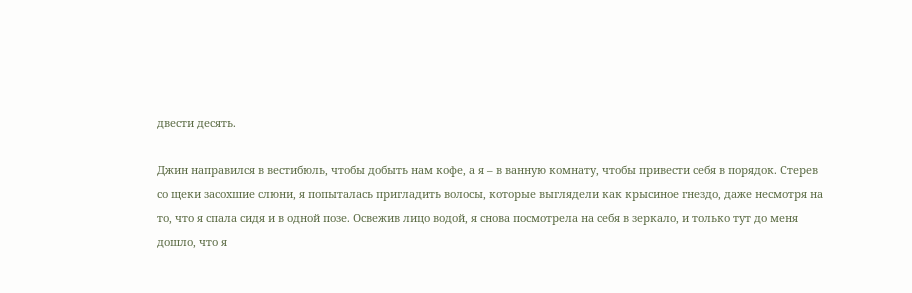двести десять.

Джин направился в вестибюль, чтобы добыть нам кофе, а я – в ванную комнату, чтобы привести себя в порядок. Стерев со щеки засохшие слюни, я попыталась пригладить волосы, которые выглядели как крысиное гнездо, даже несмотря на то, что я спала сидя и в одной позе. Освежив лицо водой, я снова посмотрела на себя в зеркало, и только тут до меня дошло, что я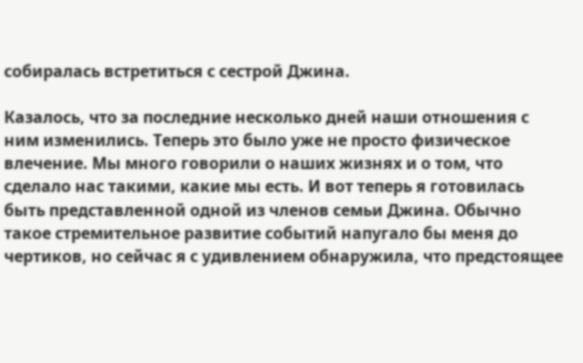собиралась встретиться с сестрой Джина.

Казалось, что за последние несколько дней наши отношения с ним изменились. Теперь это было уже не просто физическое влечение. Мы много говорили о наших жизнях и о том, что сделало нас такими, какие мы есть. И вот теперь я готовилась быть представленной одной из членов семьи Джина. Обычно такое стремительное развитие событий напугало бы меня до чертиков, но сейчас я с удивлением обнаружила, что предстоящее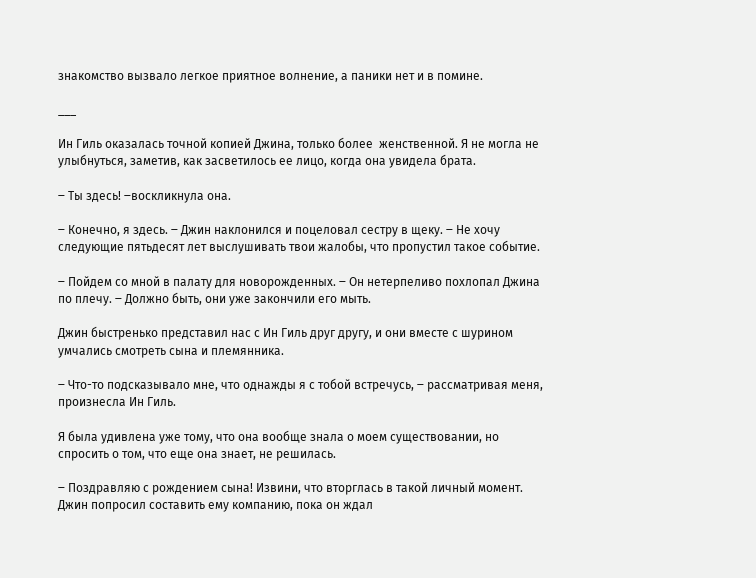знакомство вызвало легкое приятное волнение, а паники нет и в помине.

___

Ин Гиль оказалась точной копией Джина, только более  женственной. Я не могла не улыбнуться, заметив, как засветилось ее лицо, когда она увидела брата.

‒ Ты здесь! ‒воскликнула она.

‒ Конечно, я здесь. ‒ Джин наклонился и поцеловал сестру в щеку. ‒ Не хочу следующие пятьдесят лет выслушивать твои жалобы, что пропустил такое событие.

‒ Пойдем со мной в палату для новорожденных. ‒ Он нетерпеливо похлопал Джина по плечу. ‒ Должно быть, они уже закончили его мыть.

Джин быстренько представил нас с Ин Гиль друг другу, и они вместе с шурином умчались смотреть сына и племянника.

‒ Что-то подсказывало мне, что однажды я с тобой встречусь, ‒ рассматривая меня, произнесла Ин Гиль.

Я была удивлена уже тому, что она вообще знала о моем существовании, но спросить о том, что еще она знает, не решилась.

‒ Поздравляю с рождением сына! Извини, что вторглась в такой личный момент. Джин попросил составить ему компанию, пока он ждал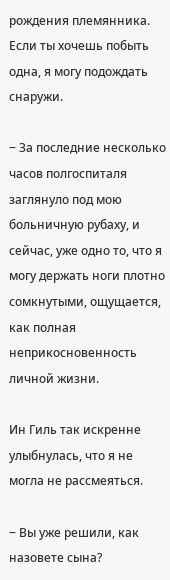рождения племянника. Если ты хочешь побыть одна, я могу подождать снаружи.

‒ За последние несколько часов полгоспиталя заглянуло под мою больничную рубаху, и сейчас, уже одно то, что я могу держать ноги плотно сомкнутыми, ощущается, как полная неприкосновенность личной жизни.

Ин Гиль так искренне улыбнулась, что я не могла не рассмеяться.

‒ Вы уже решили, как назовете сына?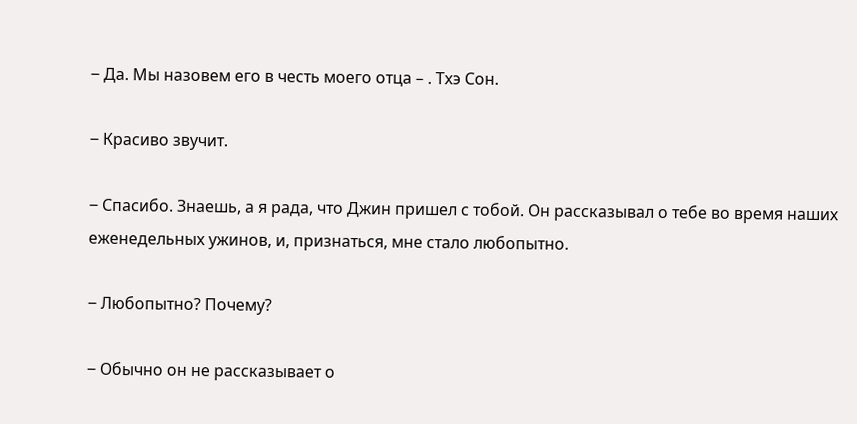‒ Да. Мы назовем его в честь моего отца – . Тхэ Сон.

‒ Красиво звучит.

‒ Спасибо. Знаешь, а я рада, что Джин пришел с тобой. Он рассказывал о тебе во время наших еженедельных ужинов, и, признаться, мне стало любопытно.

‒ Любопытно? Почему?

‒ Обычно он не рассказывает о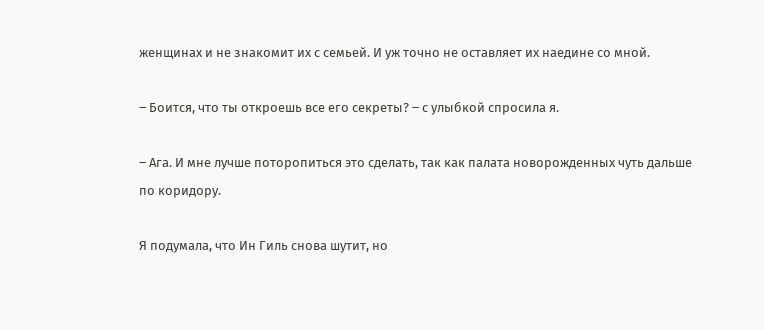женщинах и не знакомит их с семьей. И уж точно не оставляет их наедине со мной.

‒ Боится, что ты откроешь все его секреты? ‒ с улыбкой спросила я.

‒ Ага. И мне лучше поторопиться это сделать, так как палата новорожденных чуть дальше по коридору.

Я подумала, что Ин Гиль снова шутит, но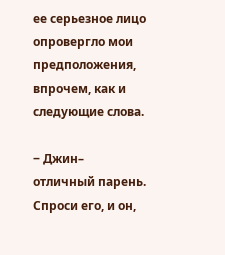ее серьезное лицо опровергло мои предположения, впрочем, как и следующие слова.

‒ Джин– отличный парень. Спроси его, и он,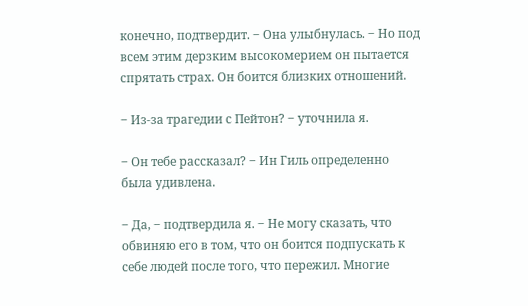конечно, подтвердит. ‒ Она улыбнулась. ‒ Но под всем этим дерзким высокомерием он пытается спрятать страх. Он боится близких отношений.

‒ Из-за трагедии с Пейтон? ‒ уточнила я.

‒ Он тебе рассказал? ‒ Ин Гиль определенно была удивлена.

‒ Да, ‒ подтвердила я. ‒ Не могу сказать, что обвиняю его в том, что он боится подпускать к себе людей после того, что пережил. Многие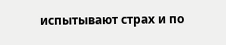испытывают страх и по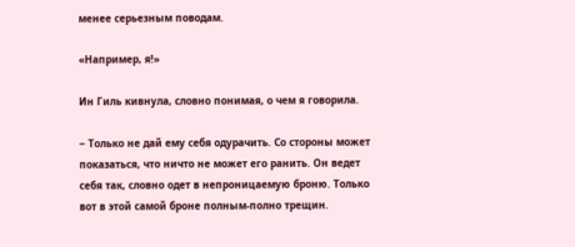менее серьезным поводам.

«Например, я!»

Ин Гиль кивнула, словно понимая, о чем я говорила.

‒ Только не дай ему себя одурачить. Со стороны может показаться, что ничто не может его ранить. Он ведет себя так, словно одет в непроницаемую броню. Только вот в этой самой броне полным-полно трещин.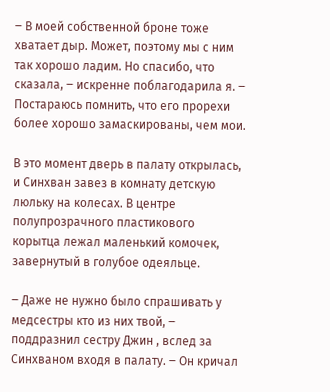‒ В моей собственной броне тоже хватает дыр. Может, поэтому мы с ним так хорошо ладим. Но спасибо, что сказала, ‒ искренне поблагодарила я. ‒ Постараюсь помнить, что его прорехи более хорошо замаскированы, чем мои.

В это момент дверь в палату открылась, и Синхван завез в комнату детскую люльку на колесах. В центре полупрозрачного пластикового корытца лежал маленький комочек, завернутый в голубое одеяльце.

‒ Даже не нужно было спрашивать у медсестры кто из них твой, ‒ поддразнил сестру Джин , вслед за Синхваном входя в палату. ‒ Он кричал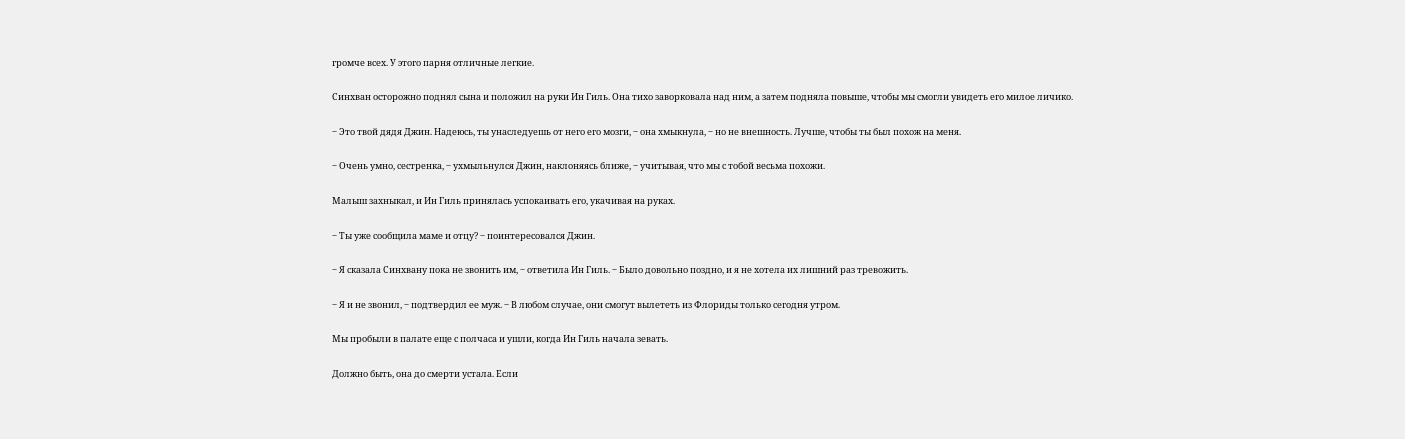громче всех. У этого парня отличные легкие.

Синхван осторожно поднял сына и положил на руки Ин Гиль. Она тихо заворковала над ним, а затем подняла повыше, чтобы мы смогли увидеть его милое личико.

‒ Это твой дядя Джин. Надеюсь, ты унаследуешь от него его мозги, ‒ она хмыкнула, ‒ но не внешность. Лучше, чтобы ты был похож на меня.

‒ Очень умно, сестренка, ‒ ухмыльнулся Джин, наклоняясь ближе, ‒ учитывая, что мы с тобой весьма похожи.

Малыш захныкал, и Ин Гиль принялась успокаивать его, укачивая на руках.

‒ Ты уже сообщила маме и отцу? ‒ поинтересовался Джин.

‒ Я сказала Синхвану пока не звонить им, ‒ ответила Ин Гиль. ‒ Было довольно поздно, и я не хотела их лишний раз тревожить.

‒ Я и не звонил, ‒ подтвердил ее муж. ‒ В любом случае, они смогут вылететь из Флориды только сегодня утром.

Мы пробыли в палате еще с полчаса и ушли, когда Ин Гиль начала зевать.

Должно быть, она до смерти устала. Если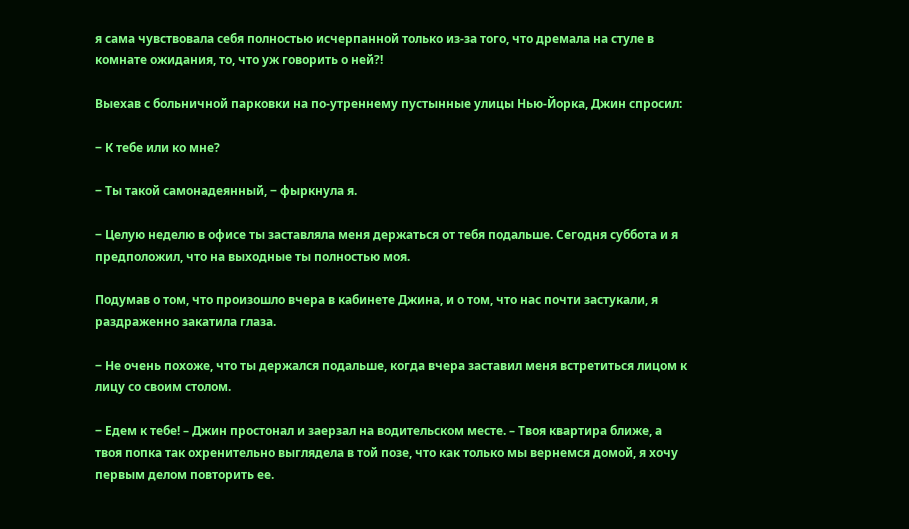я сама чувствовала себя полностью исчерпанной только из-за того, что дремала на стуле в комнате ожидания, то, что уж говорить о ней?!

Выехав с больничной парковки на по-утреннему пустынные улицы Нью-Йорка, Джин спросил:

‒ К тебе или ко мне?

‒ Ты такой самонадеянный, ‒ фыркнула я.

‒ Целую неделю в офисе ты заставляла меня держаться от тебя подальше. Сегодня суббота и я предположил, что на выходные ты полностью моя.

Подумав о том, что произошло вчера в кабинете Джина, и о том, что нас почти застукали, я раздраженно закатила глаза.

‒ Не очень похоже, что ты держался подальше, когда вчера заставил меня встретиться лицом к лицу со своим столом.

‒ Едем к тебе! – Джин простонал и заерзал на водительском месте. – Твоя квартира ближе, а твоя попка так охренительно выглядела в той позе, что как только мы вернемся домой, я хочу первым делом повторить ее.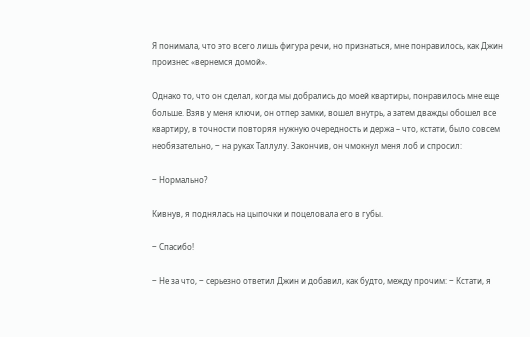Я понимала, что это всего лишь фигура речи, но признаться, мне понравилось, как Джин произнес «вернемся домой».

Однако то, что он сделал, когда мы добрались до моей квартиры, понравилось мне еще больше. Взяв у меня ключи, он отпер замки, вошел внутрь, а затем дважды обошел все квартиру, в точности повторяя нужную очередность и держа – что, кстати, было совсем необязательно, ‒ на руках Таллулу. Закончив, он чмокнул меня лоб и спросил:

‒ Нормально?

Кивнув, я поднялась на цыпочки и поцеловала его в губы.

‒ Спасибо!

‒ Не за что, ‒ серьезно ответил Джин и добавил, как будто, между прочим: ‒ Кстати, я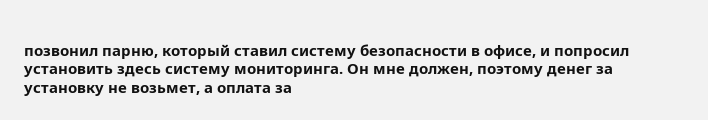позвонил парню, который ставил систему безопасности в офисе, и попросил установить здесь систему мониторинга. Он мне должен, поэтому денег за установку не возьмет, а оплата за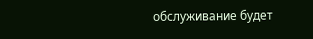обслуживание будет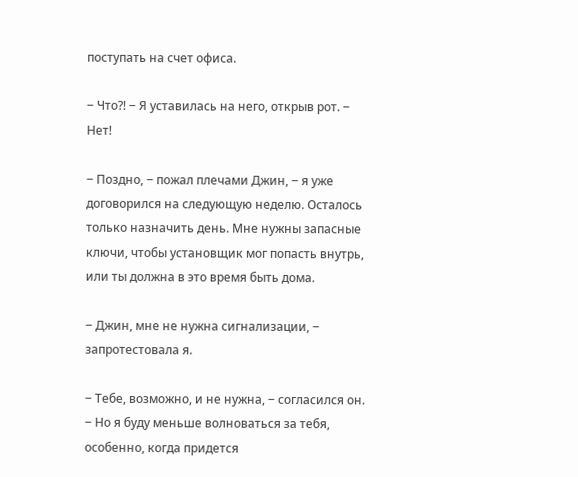поступать на счет офиса.

‒ Что?! ‒ Я уставилась на него, открыв рот. ‒ Нет!

‒ Поздно, ‒ пожал плечами Джин, ‒ я уже договорился на следующую неделю. Осталось только назначить день. Мне нужны запасные ключи, чтобы установщик мог попасть внутрь, или ты должна в это время быть дома.

‒ Джин, мне не нужна сигнализации, ‒ запротестовала я.

‒ Тебе, возможно, и не нужна, ‒ согласился он. ‒ Но я буду меньше волноваться за тебя, особенно, когда придется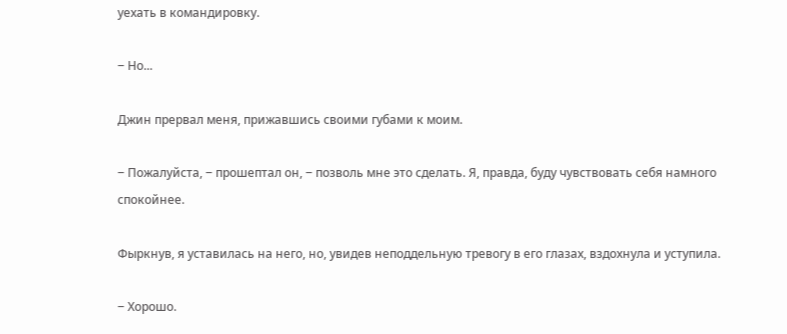уехать в командировку.

‒ Но...

Джин прервал меня, прижавшись своими губами к моим.

‒ Пожалуйста, ‒ прошептал он, ‒ позволь мне это сделать. Я, правда, буду чувствовать себя намного спокойнее.

Фыркнув, я уставилась на него, но, увидев неподдельную тревогу в его глазах, вздохнула и уступила.

‒ Хорошо.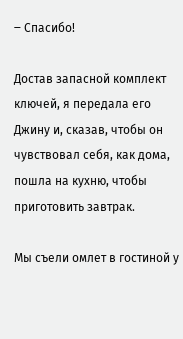‒ Спасибо!

Достав запасной комплект ключей, я передала его Джину и, сказав, чтобы он чувствовал себя, как дома, пошла на кухню, чтобы приготовить завтрак.

Мы съели омлет в гостиной у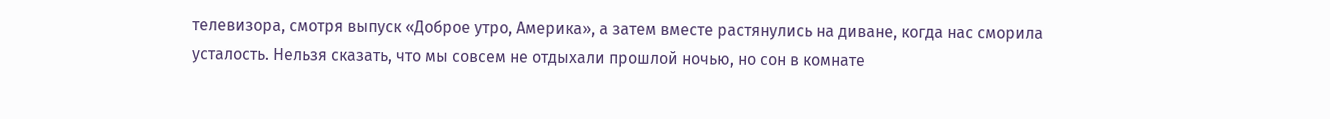телевизора, смотря выпуск «Доброе утро, Америка», а затем вместе растянулись на диване, когда нас сморила усталость. Нельзя сказать, что мы совсем не отдыхали прошлой ночью, но сон в комнате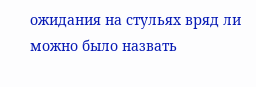ожидания на стульях вряд ли можно было назвать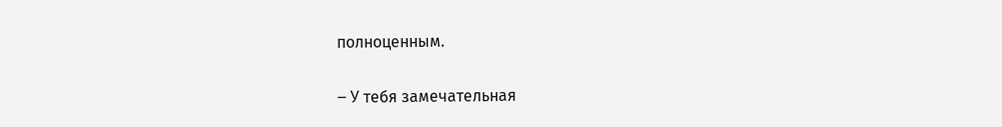полноценным.

‒ У тебя замечательная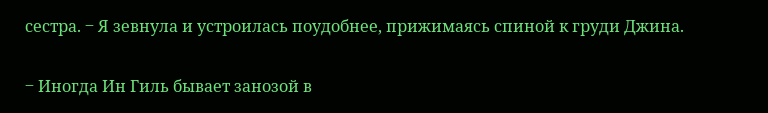сестра. ‒ Я зевнула и устроилась поудобнее, прижимаясь спиной к груди Джина.

‒ Иногда Ин Гиль бывает занозой в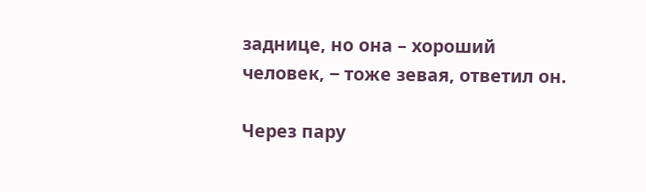заднице, но она – хороший человек, ‒ тоже зевая, ответил он.

Через пару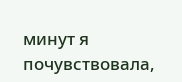минут я почувствовала,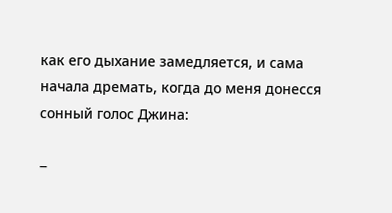как его дыхание замедляется, и сама начала дремать, когда до меня донесся сонный голос Джина:

‒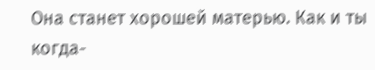Она станет хорошей матерью. Как и ты когда-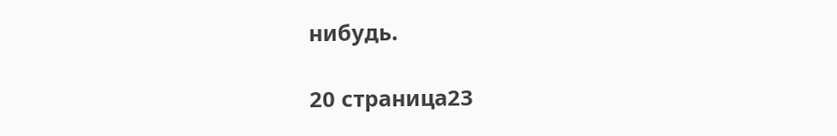нибудь.

20 страница23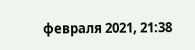февраля 2021, 21:38